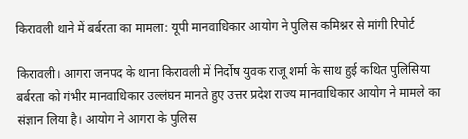किरावली थाने में बर्बरता का मामला: यूपी मानवाधिकार आयोग ने पुलिस कमिश्नर से मांगी रिपोर्ट

किरावली। आगरा जनपद के थाना किरावली में निर्दोष युवक राजू शर्मा के साथ हुई कथित पुलिसिया बर्बरता को गंभीर मानवाधिकार उल्लंघन मानते हुए उत्तर प्रदेश राज्य मानवाधिकार आयोग ने मामले का संज्ञान लिया है। आयोग ने आगरा के पुलिस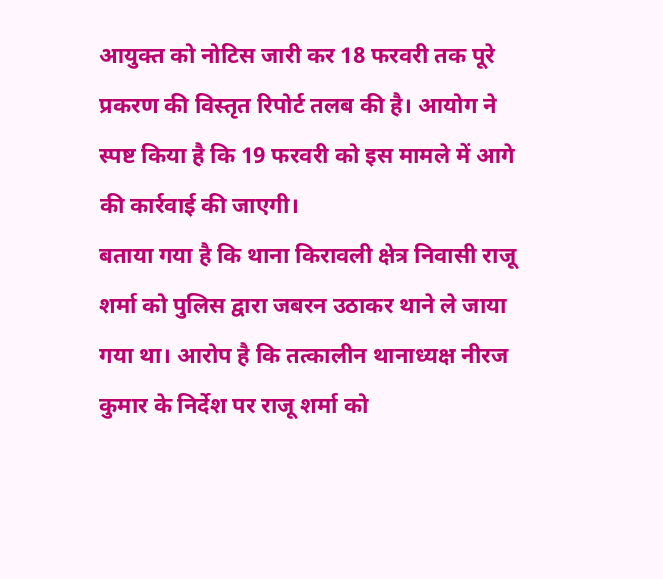आयुक्त को नोटिस जारी कर 18 फरवरी तक पूरे प्रकरण की विस्तृत रिपोर्ट तलब की है। आयोग ने स्पष्ट किया है कि 19 फरवरी को इस मामले में आगे की कार्रवाई की जाएगी।
बताया गया है कि थाना किरावली क्षेत्र निवासी राजू शर्मा को पुलिस द्वारा जबरन उठाकर थाने ले जाया गया था। आरोप है कि तत्कालीन थानाध्यक्ष नीरज कुमार के निर्देश पर राजू शर्मा को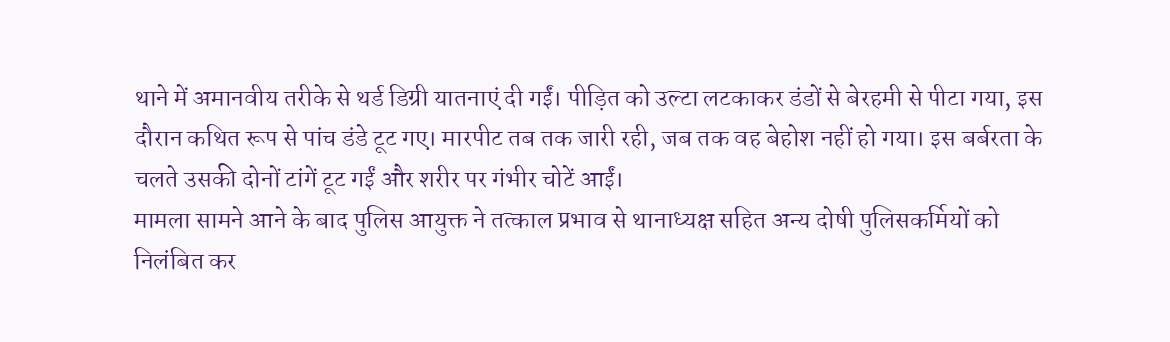थाने में अमानवीय तरीके से थर्ड डिग्री यातनाएं दी गईं। पीड़ित को उल्टा लटकाकर डंडों से बेरहमी से पीटा गया, इस दौरान कथित रूप से पांच डंडे टूट गए। मारपीट तब तक जारी रही, जब तक वह बेहोश नहीं हो गया। इस बर्बरता के चलते उसकी दोनों टांगें टूट गईं और शरीर पर गंभीर चोटें आईं।
मामला सामने आने के बाद पुलिस आयुक्त ने तत्काल प्रभाव से थानाध्यक्ष सहित अन्य दोषी पुलिसकर्मियों को निलंबित कर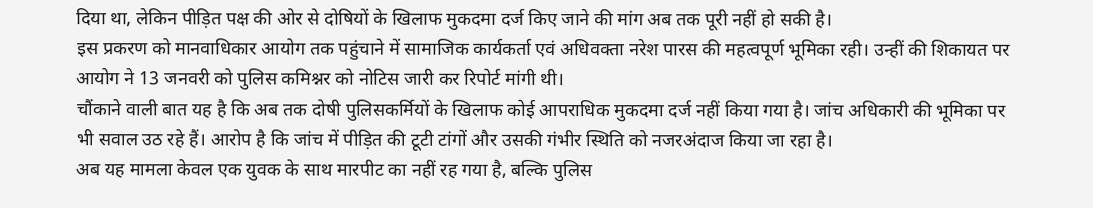दिया था, लेकिन पीड़ित पक्ष की ओर से दोषियों के खिलाफ मुकदमा दर्ज किए जाने की मांग अब तक पूरी नहीं हो सकी है।
इस प्रकरण को मानवाधिकार आयोग तक पहुंचाने में सामाजिक कार्यकर्ता एवं अधिवक्ता नरेश पारस की महत्वपूर्ण भूमिका रही। उन्हीं की शिकायत पर आयोग ने 13 जनवरी को पुलिस कमिश्नर को नोटिस जारी कर रिपोर्ट मांगी थी।
चौंकाने वाली बात यह है कि अब तक दोषी पुलिसकर्मियों के खिलाफ कोई आपराधिक मुकदमा दर्ज नहीं किया गया है। जांच अधिकारी की भूमिका पर भी सवाल उठ रहे हैं। आरोप है कि जांच में पीड़ित की टूटी टांगों और उसकी गंभीर स्थिति को नजरअंदाज किया जा रहा है।
अब यह मामला केवल एक युवक के साथ मारपीट का नहीं रह गया है, बल्कि पुलिस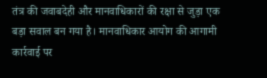तंत्र की जवाबदेही और मानवाधिकारों की रक्षा से जुड़ा एक बड़ा सवाल बन गया है। मानवाधिकार आयोग की आगामी कार्रवाई पर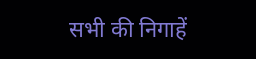सभी की निगाहें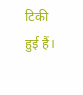टिकी हुई हैं।